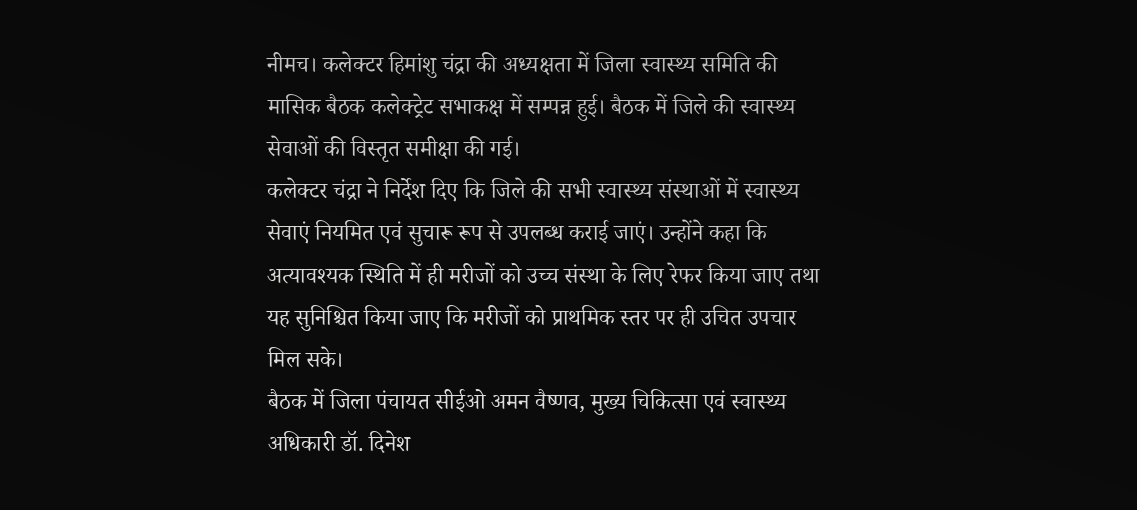नीमच। कलेक्टर हिमांशु चंद्रा की अध्यक्षता में जिला स्वास्थ्य समिति की मासिक बैठक कलेक्ट्रेट सभाकक्ष में सम्पन्न हुई। बैठक में जिले की स्वास्थ्य सेवाओं की विस्तृत समीक्षा की गई।
कलेक्टर चंद्रा ने निर्देश दिए कि जिले की सभी स्वास्थ्य संस्थाओं में स्वास्थ्य सेवाएं नियमित एवं सुचारू रूप से उपलब्ध कराई जाएं। उन्होंने कहा कि अत्यावश्यक स्थिति में ही मरीजों को उच्च संस्था के लिए रेफर किया जाए तथा यह सुनिश्चित किया जाए कि मरीजों को प्राथमिक स्तर पर ही उचित उपचार मिल सके।
बैठक में जिला पंचायत सीईओ अमन वैष्णव, मुख्य चिकित्सा एवं स्वास्थ्य अधिकारी डॉ. दिनेश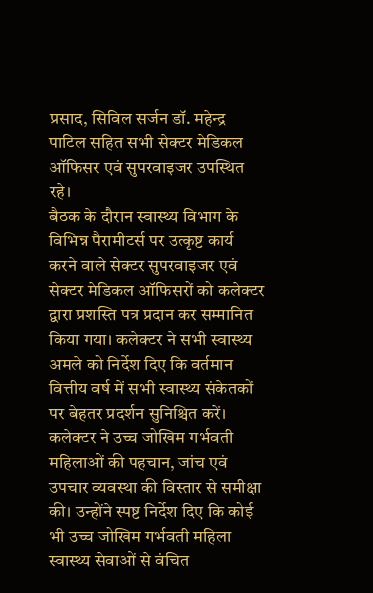प्रसाद, सिविल सर्जन डॉ. महेन्द्र पाटिल सहित सभी सेक्टर मेडिकल ऑफिसर एवं सुपरवाइजर उपस्थित रहे।
बैठक के दौरान स्वास्थ्य विभाग के विभिन्न पैरामीटर्स पर उत्कृष्ट कार्य करने वाले सेक्टर सुपरवाइजर एवं सेक्टर मेडिकल ऑफिसरों को कलेक्टर द्वारा प्रशस्ति पत्र प्रदान कर सम्मानित किया गया। कलेक्टर ने सभी स्वास्थ्य अमले को निर्देश दिए कि वर्तमान वित्तीय वर्ष में सभी स्वास्थ्य संकेतकों पर बेहतर प्रदर्शन सुनिश्चित करें।
कलेक्टर ने उच्च जोखिम गर्भवती महिलाओं की पहचान, जांच एवं उपचार व्यवस्था की विस्तार से समीक्षा की। उन्होंने स्पष्ट निर्देश दिए कि कोई भी उच्च जोखिम गर्भवती महिला स्वास्थ्य सेवाओं से वंचित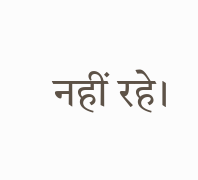नहीं रहे।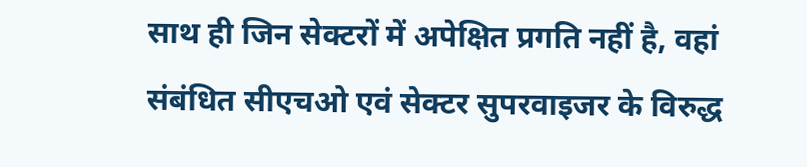साथ ही जिन सेक्टरों में अपेक्षित प्रगति नहीं है, वहां संबंधित सीएचओ एवं सेक्टर सुपरवाइजर के विरुद्ध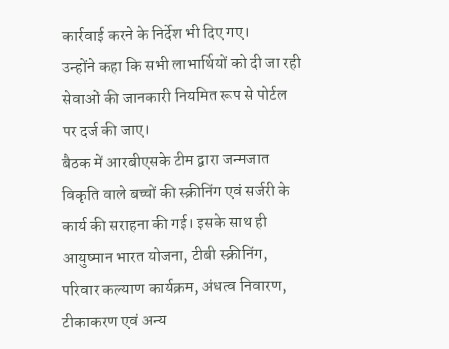कार्रवाई करने के निर्देश भी दिए गए।
उन्होंने कहा कि सभी लाभार्थियों को दी जा रही सेवाओं की जानकारी नियमित रूप से पोर्टल पर दर्ज की जाए।
बैठक में आरबीएसके टीम द्वारा जन्मजात विकृति वाले बच्चों की स्क्रीनिंग एवं सर्जरी के कार्य की सराहना की गई। इसके साथ ही आयुष्मान भारत योजना, टीबी स्क्रीनिंग, परिवार कल्याण कार्यक्रम, अंधत्व निवारण, टीकाकरण एवं अन्य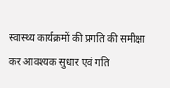स्वास्थ्य कार्यक्रमों की प्रगति की समीक्षा कर आवश्यक सुधार एवं गति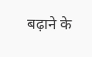बढ़ाने के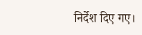निर्देश दिए गए।